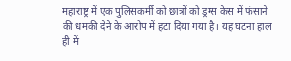महाराष्ट्र में एक पुलिसकर्मी को छात्रों को ड्रग्स केस में फंसाने की धमकी देने के आरोप में हटा दिया गया है। यह घटना हाल ही में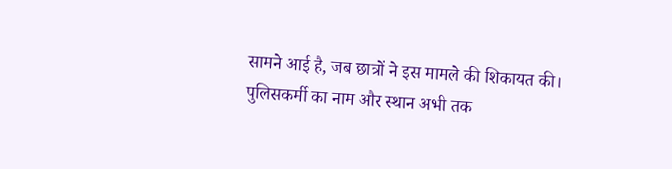सामने आई है, जब छात्रों ने इस मामले की शिकायत की। पुलिसकर्मी का नाम और स्थान अभी तक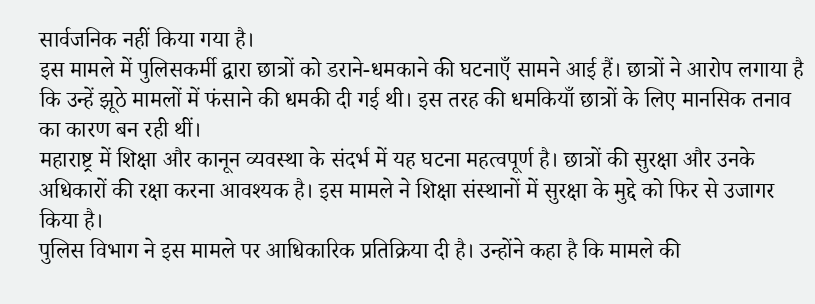सार्वजनिक नहीं किया गया है।
इस मामले में पुलिसकर्मी द्वारा छात्रों को डराने-धमकाने की घटनाएँ सामने आई हैं। छात्रों ने आरोप लगाया है कि उन्हें झूठे मामलों में फंसाने की धमकी दी गई थी। इस तरह की धमकियाँ छात्रों के लिए मानसिक तनाव का कारण बन रही थीं।
महाराष्ट्र में शिक्षा और कानून व्यवस्था के संदर्भ में यह घटना महत्वपूर्ण है। छात्रों की सुरक्षा और उनके अधिकारों की रक्षा करना आवश्यक है। इस मामले ने शिक्षा संस्थानों में सुरक्षा के मुद्दे को फिर से उजागर किया है।
पुलिस विभाग ने इस मामले पर आधिकारिक प्रतिक्रिया दी है। उन्होंने कहा है कि मामले की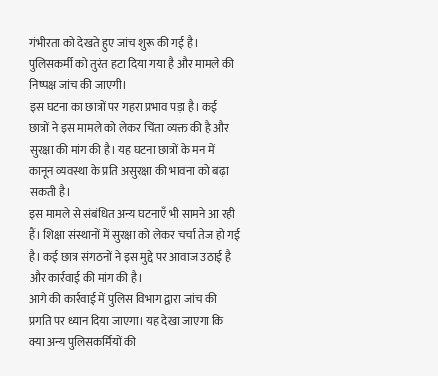गंभीरता को देखते हुए जांच शुरू की गई है। पुलिसकर्मी को तुरंत हटा दिया गया है और मामले की निष्पक्ष जांच की जाएगी।
इस घटना का छात्रों पर गहरा प्रभाव पड़ा है। कई छात्रों ने इस मामले को लेकर चिंता व्यक्त की है और सुरक्षा की मांग की है। यह घटना छात्रों के मन में कानून व्यवस्था के प्रति असुरक्षा की भावना को बढ़ा सकती है।
इस मामले से संबंधित अन्य घटनाएँ भी सामने आ रही हैं। शिक्षा संस्थानों में सुरक्षा को लेकर चर्चा तेज हो गई है। कई छात्र संगठनों ने इस मुद्दे पर आवाज उठाई है और कार्रवाई की मांग की है।
आगे की कार्रवाई में पुलिस विभाग द्वारा जांच की प्रगति पर ध्यान दिया जाएगा। यह देखा जाएगा कि क्या अन्य पुलिसकर्मियों की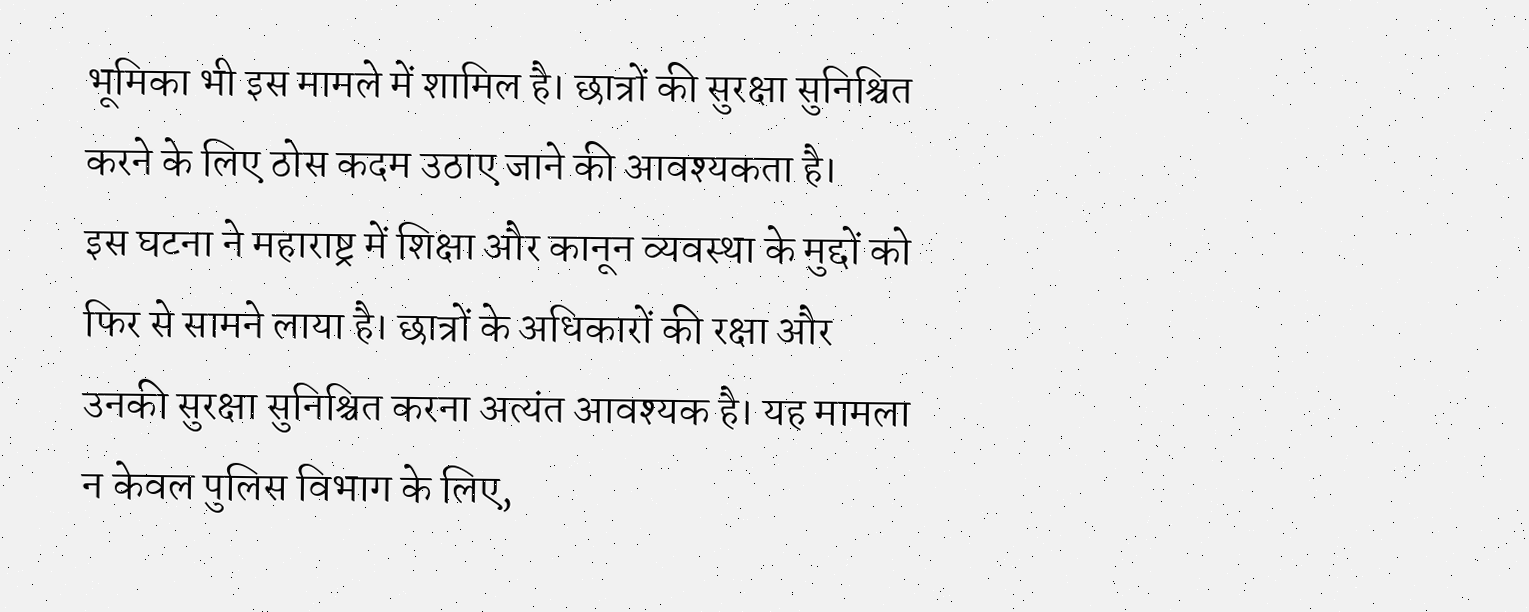भूमिका भी इस मामले में शामिल है। छात्रों की सुरक्षा सुनिश्चित करने के लिए ठोस कदम उठाए जाने की आवश्यकता है।
इस घटना ने महाराष्ट्र में शिक्षा और कानून व्यवस्था के मुद्दों को फिर से सामने लाया है। छात्रों के अधिकारों की रक्षा और उनकी सुरक्षा सुनिश्चित करना अत्यंत आवश्यक है। यह मामला न केवल पुलिस विभाग के लिए,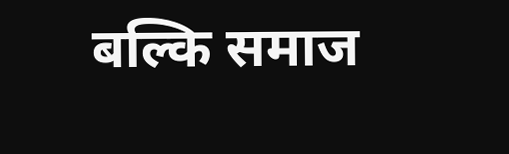बल्कि समाज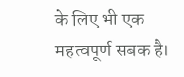के लिए भी एक महत्वपूर्ण सबक है।